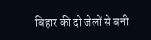बिहार की दो जेलों से बनी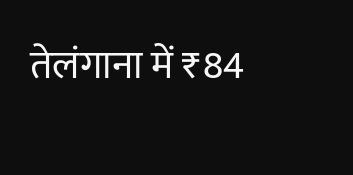तेलंगाना में ₹84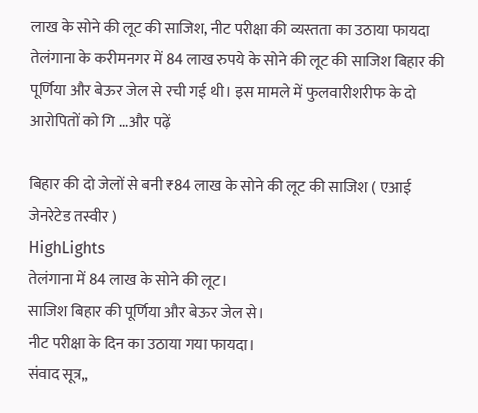लाख के सोने की लूट की साजिश, नीट परीक्षा की व्यस्तता का उठाया फायदा
तेलंगाना के करीमनगर में 84 लाख रुपये के सोने की लूट की साजिश बिहार की पूर्णिया और बेऊर जेल से रची गई थी। इस मामले में फुलवारीशरीफ के दो आरोपितों को गि ...और पढ़ें

बिहार की दो जेलों से बनी ₹84 लाख के सोने की लूट की साजिश ( एआई जेनरेटेड तस्वीर )
HighLights
तेलंगाना में 84 लाख के सोने की लूट।
साजिश बिहार की पूर्णिया और बेऊर जेल से।
नीट परीक्षा के दिन का उठाया गया फायदा।
संवाद सूत्र,,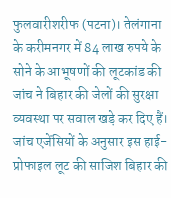फुलवारीशरीफ (पटना)। तेलंगाना के करीमनगर में 84 लाख रुपये के सोने के आभूषणों की लूटकांड की जांच ने बिहार की जेलों की सुरक्षा व्यवस्था पर सवाल खड़े कर दिए हैं। जांच एजेंसियों के अनुसार इस हाई-प्रोफाइल लूट की साजिश बिहार की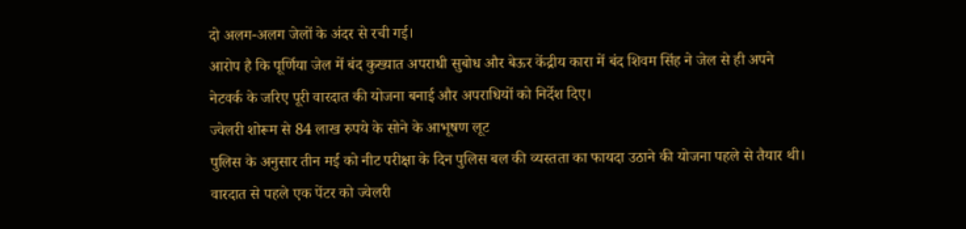दो अलग-अलग जेलों के अंदर से रची गई।
आरोप है कि पूर्णिया जेल में बंद कुख्यात अपराधी सुबोध और बेऊर केंद्रीय कारा में बंद शिवम सिंह ने जेल से ही अपने नेटवर्क के जरिए पूरी वारदात की योजना बनाई और अपराधियों को निर्देश दिए।
ज्वेलरी शोरूम से 84 लाख रुपये के सोने के आभूषण लूट
पुलिस के अनुसार तीन मई को नीट परीक्षा के दिन पुलिस बल की व्यस्तता का फायदा उठाने की योजना पहले से तैयार थी। वारदात से पहले एक पेंटर को ज्वेलरी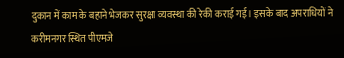दुकान में काम के बहाने भेजकर सुरक्षा व्यवस्था की रेकी कराई गई। इसके बाद अपराधियों ने करीमनगर स्थित पीएमजे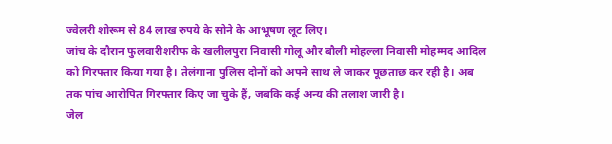ज्वेलरी शोरूम से 84 लाख रुपये के सोने के आभूषण लूट लिए।
जांच के दौरान फुलवारीशरीफ के खलीलपुरा निवासी गोलू और बौली मोहल्ला निवासी मोहम्मद आदिल को गिरफ्तार किया गया है। तेलंगाना पुलिस दोनों को अपने साथ ले जाकर पूछताछ कर रही है। अब तक पांच आरोपित गिरफ्तार किए जा चुके हैं, जबकि कई अन्य की तलाश जारी है।
जेल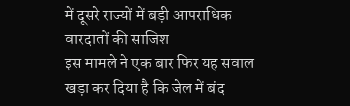में दूसरे राज्यों में बड़ी आपराधिक वारदातों की साजिश
इस मामले ने एक बार फिर यह सवाल खड़ा कर दिया है कि जेल में बंद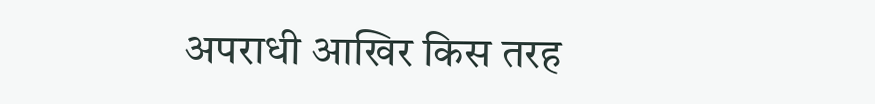अपराधी आखिर किस तरह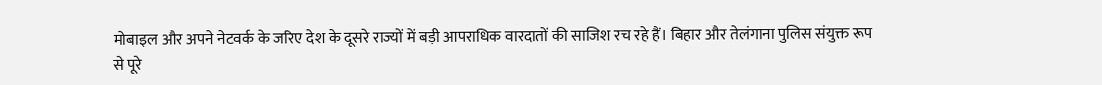मोबाइल और अपने नेटवर्क के जरिए देश के दूसरे राज्यों में बड़ी आपराधिक वारदातों की साजिश रच रहे हैं। बिहार और तेलंगाना पुलिस संयुक्त रूप से पूरे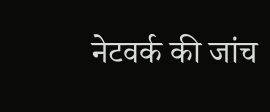नेटवर्क की जांच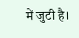में जुटी है।